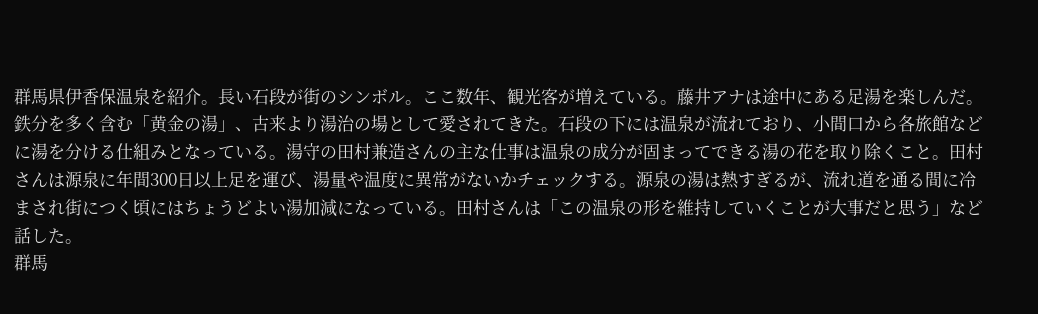群馬県伊香保温泉を紹介。長い石段が街のシンボル。ここ数年、観光客が増えている。藤井アナは途中にある足湯を楽しんだ。鉄分を多く含む「黄金の湯」、古来より湯治の場として愛されてきた。石段の下には温泉が流れており、小間口から各旅館などに湯を分ける仕組みとなっている。湯守の田村兼造さんの主な仕事は温泉の成分が固まってできる湯の花を取り除くこと。田村さんは源泉に年間300日以上足を運び、湯量や温度に異常がないかチェックする。源泉の湯は熱すぎるが、流れ道を通る間に冷まされ街につく頃にはちょうどよい湯加減になっている。田村さんは「この温泉の形を維持していくことが大事だと思う」など話した。
群馬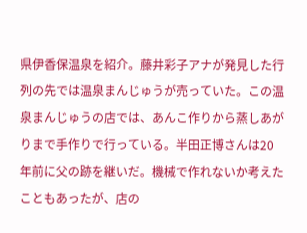県伊香保温泉を紹介。藤井彩子アナが発見した行列の先では温泉まんじゅうが売っていた。この温泉まんじゅうの店では、あんこ作りから蒸しあがりまで手作りで行っている。半田正博さんは20年前に父の跡を継いだ。機械で作れないか考えたこともあったが、店の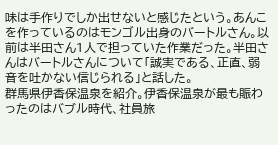味は手作りでしか出せないと感じたという。あんこを作っているのはモンゴル出身のバートルさん。以前は半田さん1人で担っていた作業だった。半田さんはバートルさんについて「誠実である、正直、弱音を吐かない信じられる」と話した。
群馬県伊香保温泉を紹介。伊香保温泉が最も賑わったのはバブル時代、社員旅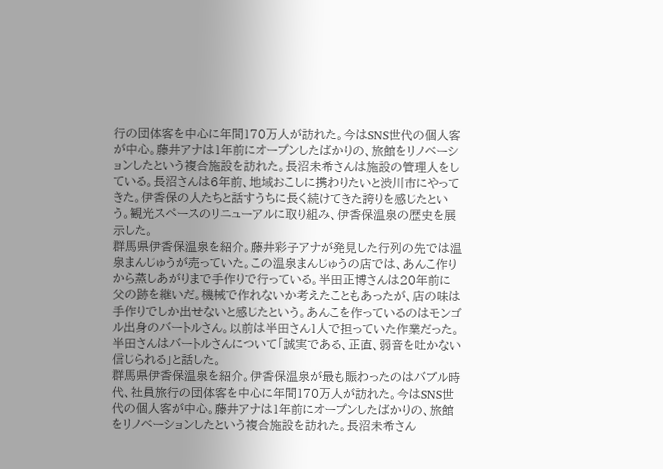行の団体客を中心に年間170万人が訪れた。今はSNS世代の個人客が中心。藤井アナは1年前にオープンしたばかりの、旅館をリノベーションしたという複合施設を訪れた。長沼未希さんは施設の管理人をしている。長沼さんは6年前、地域おこしに携わりたいと渋川市にやってきた。伊香保の人たちと話すうちに長く続けてきた誇りを感じたという。観光スペースのリニューアルに取り組み、伊香保温泉の歴史を展示した。
群馬県伊香保温泉を紹介。藤井彩子アナが発見した行列の先では温泉まんじゅうが売っていた。この温泉まんじゅうの店では、あんこ作りから蒸しあがりまで手作りで行っている。半田正博さんは20年前に父の跡を継いだ。機械で作れないか考えたこともあったが、店の味は手作りでしか出せないと感じたという。あんこを作っているのはモンゴル出身のバートルさん。以前は半田さん1人で担っていた作業だった。半田さんはバートルさんについて「誠実である、正直、弱音を吐かない信じられる」と話した。
群馬県伊香保温泉を紹介。伊香保温泉が最も賑わったのはバブル時代、社員旅行の団体客を中心に年間170万人が訪れた。今はSNS世代の個人客が中心。藤井アナは1年前にオープンしたばかりの、旅館をリノベーションしたという複合施設を訪れた。長沼未希さん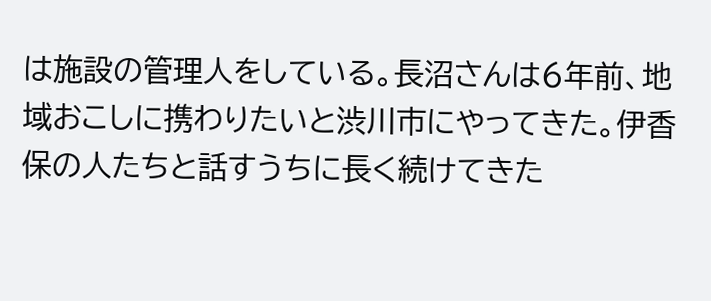は施設の管理人をしている。長沼さんは6年前、地域おこしに携わりたいと渋川市にやってきた。伊香保の人たちと話すうちに長く続けてきた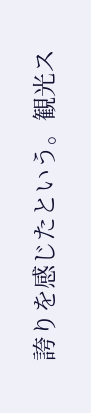誇りを感じたという。観光ス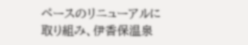ペースのリニューアルに取り組み、伊香保温泉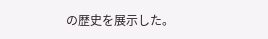の歴史を展示した。